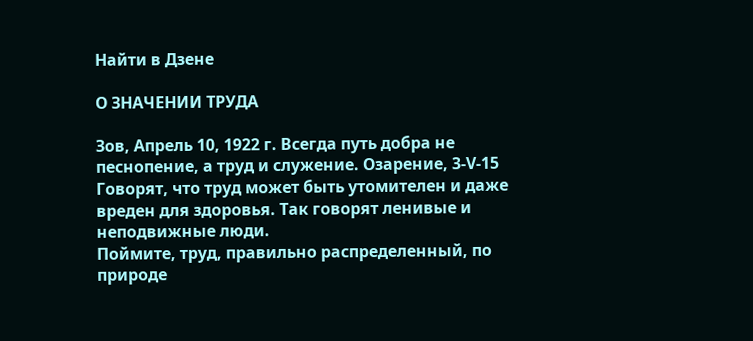Найти в Дзене

О ЗНАЧЕНИИ ТРУДА

Зов, Апрель 10, 1922 г. Всегда путь добра не песнопение, а труд и служение. Озарение, 3-V-15 Говорят, что труд может быть утомителен и даже вреден для здоровья. Так говорят ленивые и неподвижные люди.
Поймите, труд, правильно распределенный, по природе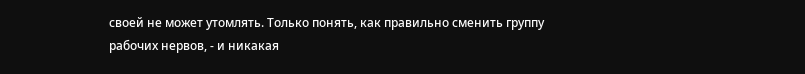своей не может утомлять. Только понять, как правильно сменить группу рабочих нервов, - и никакая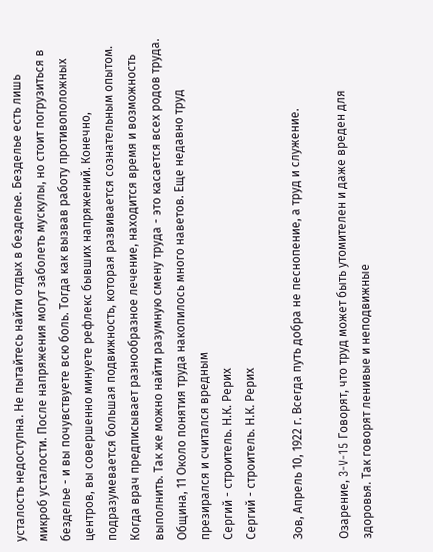усталость недоступна. Не пытайтесь найти отдых в безделье. Безделье есть лишь микроб усталости. После напряжения могут заболеть мускулы, но стоит погрузиться в безделье - и вы почувствуете всю боль. Тогда как вызвав работу противоположных центров, вы совершенно минуете рефлекс бывших напряжений. Конечно, подразумевается большая подвижность, которая развивается сознательным опытом.
Когда врач предписывает разнообразное лечение, находится время и возможность выполнить. Так же можно найти разумную смену труда - это касается всех родов труда. Община, 11 Около понятия труда накопилось много наветов. Еще недавно труд презирался и считался вредным
Сергий - строитель. Н.К. Рерих
Сергий - строитель. Н.К. Рерих

Зов, Апрель 10, 1922 г. Всегда путь добра не песнопение, а труд и служение.

Озарение, 3-V-15 Говорят, что труд может быть утомителен и даже вреден для здоровья. Так говорят ленивые и неподвижные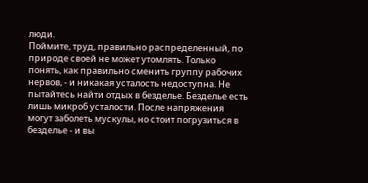люди.
Поймите, труд, правильно распределенный, по природе своей не может утомлять. Только понять, как правильно сменить группу рабочих нервов, - и никакая усталость недоступна. Не пытайтесь найти отдых в безделье. Безделье есть лишь микроб усталости. После напряжения могут заболеть мускулы, но стоит погрузиться в безделье - и вы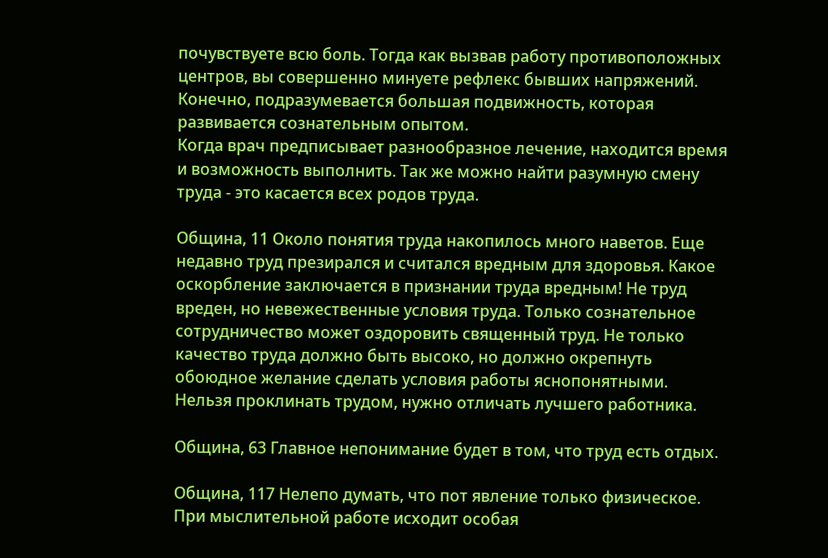почувствуете всю боль. Тогда как вызвав работу противоположных центров, вы совершенно минуете рефлекс бывших напряжений. Конечно, подразумевается большая подвижность, которая развивается сознательным опытом.
Когда врач предписывает разнообразное лечение, находится время и возможность выполнить. Так же можно найти разумную смену труда - это касается всех родов труда.

Община, 11 Около понятия труда накопилось много наветов. Еще недавно труд презирался и считался вредным для здоровья. Какое оскорбление заключается в признании труда вредным! Не труд вреден, но невежественные условия труда. Только сознательное сотрудничество может оздоровить священный труд. Не только качество труда должно быть высоко, но должно окрепнуть обоюдное желание сделать условия работы яснопонятными. Нельзя проклинать трудом, нужно отличать лучшего работника.

Община, 63 Главное непонимание будет в том, что труд есть отдых.

Община, 117 Нелепо думать, что пот явление только физическое. При мыслительной работе исходит особая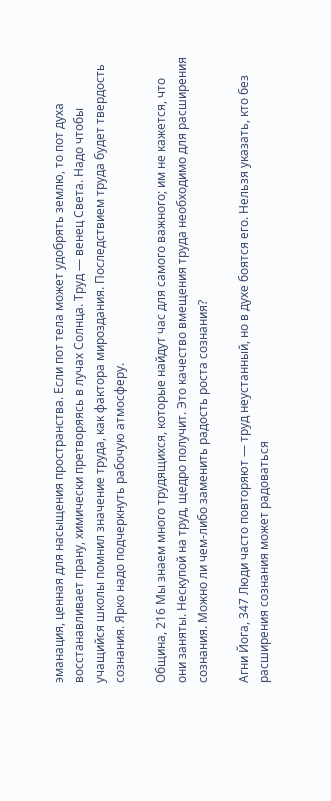эманация, ценная для насыщения пространства. Если пот тела может удобрять землю, то пот духа восстанавливает прану, химически претворяясь в лучах Солнца. Труд — венец Света. Надо чтобы учащийся школы помнил значение труда, как фактора мироздания. Последствием труда будет твердость сознания. Ярко надо подчеркнуть рабочую атмосферу.

Община, 216 Мы знаем много трудящихся, которые найдут час для самого важного; им не кажется, что они заняты. Нескупой на труд, щедро получит. Это качество вмещения труда необходимо для расширения сознания. Можно ли чем-либо заменить радость роста сознания?

Агни Йога, 347 Люди часто повторяют — труд неустанный, но в духе боятся его. Нельзя указать, кто без расширения сознания может радоваться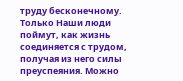труду бесконечному. Только Наши люди поймут, как жизнь соединяется с трудом, получая из него силы преуспеяния. Можно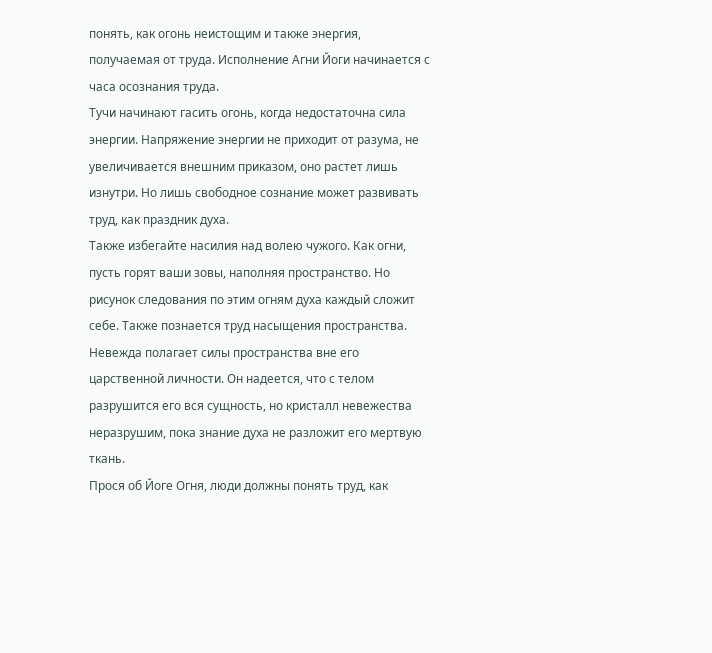понять, как огонь неистощим и также энергия, получаемая от труда. Исполнение Агни Йоги начинается с часа осознания труда.
Тучи начинают гасить огонь, когда недостаточна сила энергии. Напряжение энергии не приходит от разума, не увеличивается внешним приказом, оно растет лишь изнутри. Но лишь свободное сознание может развивать труд, как праздник духа.
Также избегайте насилия над волею чужого. Как огни, пусть горят ваши зовы, наполняя пространство. Но рисунок следования по этим огням духа каждый сложит себе. Также познается труд насыщения пространства. Невежда полагает силы пространства вне его царственной личности. Он надеется, что с телом разрушится его вся сущность, но кристалл невежества неразрушим, пока знание духа не разложит его мертвую ткань.
Прося об Йоге Огня, люди должны понять труд, как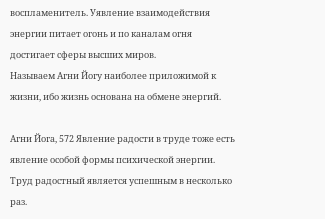воспламенитель. Уявление взаимодействия энергии питает огонь и по каналам огня достигает сферы высших миров.
Называем Агни Йогу наиболее приложимой к жизни, ибо жизнь основана на обмене энергий.

Агни Йога, 572 Явление радости в труде тоже есть явление особой формы психической энергии. Труд радостный является успешным в несколько раз.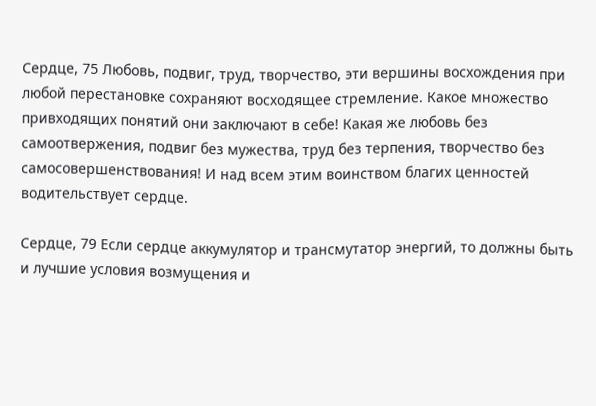Сердце, 75 Любовь, подвиг, труд, творчество, эти вершины восхождения при любой перестановке сохраняют восходящее стремление. Какое множество привходящих понятий они заключают в себе! Какая же любовь без самоотвержения, подвиг без мужества, труд без терпения, творчество без самосовершенствования! И над всем этим воинством благих ценностей водительствует сердце.

Сердце, 79 Если сердце аккумулятор и трансмутатор энергий, то должны быть и лучшие условия возмущения и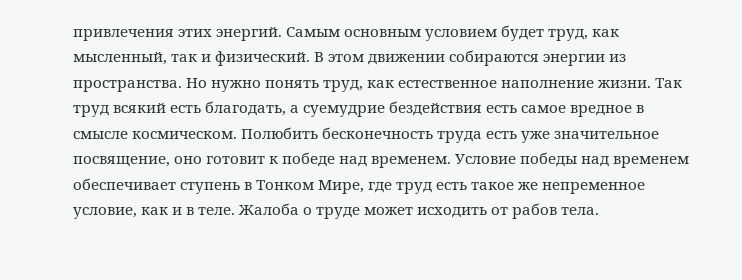привлечения этих энергий. Самым основным условием будет труд, как мысленный, так и физический. В этом движении собираются энергии из пространства. Но нужно понять труд, как естественное наполнение жизни. Так труд всякий есть благодать, а суемудрие бездействия есть самое вредное в смысле космическом. Полюбить бесконечность труда есть уже значительное посвящение, оно готовит к победе над временем. Условие победы над временем обеспечивает ступень в Тонком Мире, где труд есть такое же непременное условие, как и в теле. Жалоба о труде может исходить от рабов тела.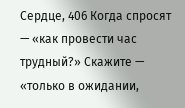Сердце, 406 Когда спросят — «как провести час трудный?» Скажите — «только в ожидании,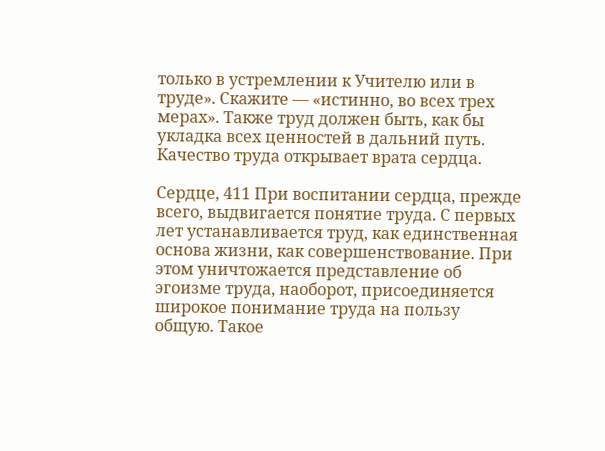только в устремлении к Учителю или в труде». Скажите — «истинно, во всех трех мерах». Также труд должен быть, как бы укладка всех ценностей в дальний путь. Качество труда открывает врата сердца.

Сердце, 411 При воспитании сердца, прежде всего, выдвигается понятие труда. С первых лет устанавливается труд, как единственная основа жизни, как совершенствование. При этом уничтожается представление об эгоизме труда, наоборот, присоединяется широкое понимание труда на пользу общую. Такое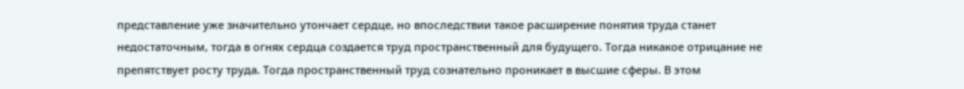представление уже значительно утончает сердце, но впоследствии такое расширение понятия труда станет недостаточным, тогда в огнях сердца создается труд пространственный для будущего. Тогда никакое отрицание не препятствует росту труда. Тогда пространственный труд сознательно проникает в высшие сферы. В этом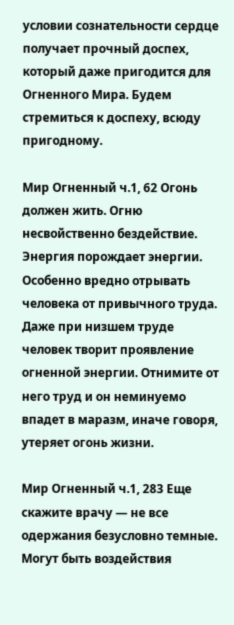условии сознательности сердце получает прочный доспех, который даже пригодится для Огненного Мира. Будем стремиться к доспеху, всюду пригодному.

Мир Огненный ч.1, 62 Огонь должен жить. Огню несвойственно бездействие. Энергия порождает энергии. Особенно вредно отрывать человека от привычного труда. Даже при низшем труде человек творит проявление огненной энергии. Отнимите от него труд и он неминуемо впадет в маразм, иначе говоря, утеряет огонь жизни.

Мир Огненный ч.1, 283 Еще скажите врачу — не все одержания безусловно темные. Могут быть воздействия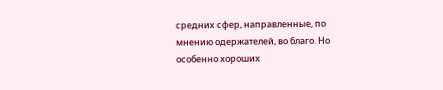средних сфер, направленные, по мнению одержателей, во благо. Но особенно хороших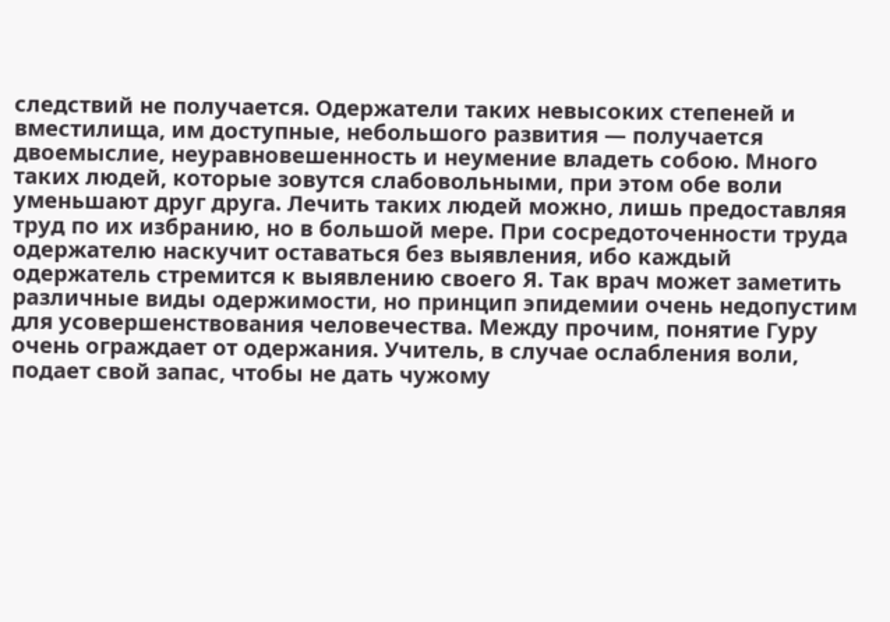следствий не получается. Одержатели таких невысоких степеней и вместилища, им доступные, небольшого развития — получается двоемыслие, неуравновешенность и неумение владеть собою. Много таких людей, которые зовутся слабовольными, при этом обе воли уменьшают друг друга. Лечить таких людей можно, лишь предоставляя труд по их избранию, но в большой мере. При сосредоточенности труда одержателю наскучит оставаться без выявления, ибо каждый одержатель стремится к выявлению своего Я. Так врач может заметить различные виды одержимости, но принцип эпидемии очень недопустим для усовершенствования человечества. Между прочим, понятие Гуру очень ограждает от одержания. Учитель, в случае ослабления воли, подает свой запас, чтобы не дать чужому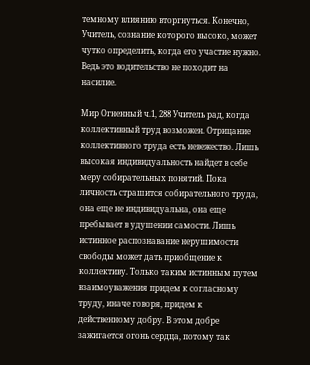темному влиянию вторгнуться. Конечно, Учитель, сознание которого высоко, может чутко определить, когда его участие нужно. Ведь это водительство не походит на насилие.

Мир Огненный ч.1, 288 Учитель рад, когда коллективный труд возможен. Отрицание коллективного труда есть невежество. Лишь высокая индивидуальность найдет в себе меру собирательных понятий. Пока личность страшится собирательного труда, она еще не индивидуальна, она еще пребывает в удушении самости. Лишь истинное распознавание нерушимости свободы может дать приобщение к коллективу. Только таким истинным путем взаимоуважения придем к согласному труду, иначе говоря, придем к действенному добру. В этом добре зажигается огонь сердца, потому так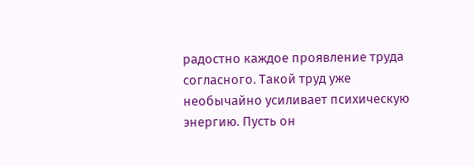радостно каждое проявление труда согласного. Такой труд уже необычайно усиливает психическую энергию. Пусть он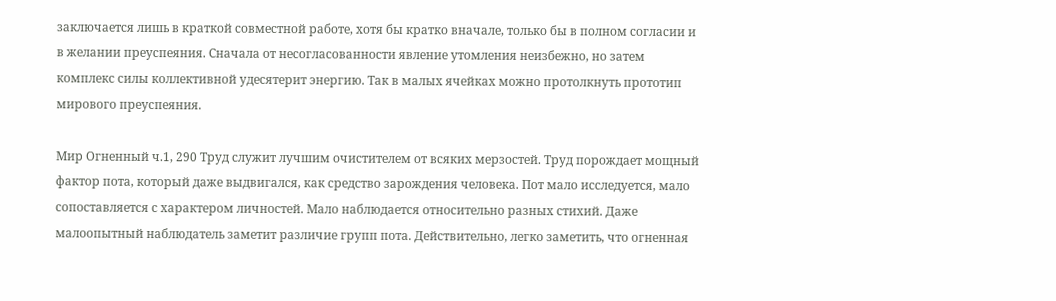заключается лишь в краткой совместной работе, хотя бы кратко вначале, только бы в полном согласии и в желании преуспеяния. Сначала от несогласованности явление утомления неизбежно, но затем комплекс силы коллективной удесятерит энергию. Так в малых ячейках можно протолкнуть прототип мирового преуспеяния.

Мир Огненный ч.1, 290 Труд служит лучшим очистителем от всяких мерзостей. Труд порождает мощный фактор пота, который даже выдвигался, как средство зарождения человека. Пот мало исследуется, мало сопоставляется с характером личностей. Мало наблюдается относительно разных стихий. Даже малоопытный наблюдатель заметит различие групп пота. Действительно, легко заметить, что огненная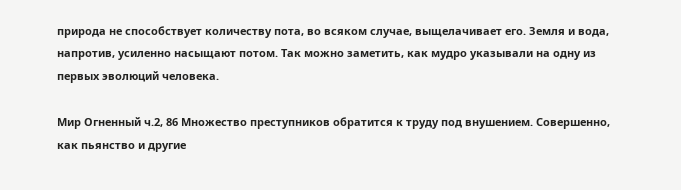природа не способствует количеству пота, во всяком случае, выщелачивает его. Земля и вода, напротив, усиленно насыщают потом. Так можно заметить, как мудро указывали на одну из первых эволюций человека.

Мир Огненный ч.2, 86 Множество преступников обратится к труду под внушением. Совершенно, как пьянство и другие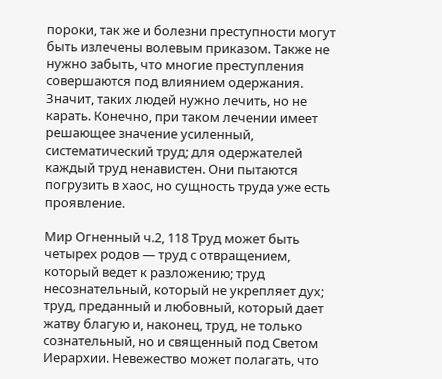пороки, так же и болезни преступности могут быть излечены волевым приказом. Также не нужно забыть, что многие преступления совершаются под влиянием одержания. Значит, таких людей нужно лечить, но не карать. Конечно, при таком лечении имеет решающее значение усиленный, систематический труд; для одержателей каждый труд ненавистен. Они пытаются погрузить в хаос, но сущность труда уже есть проявление.

Мир Огненный ч.2, 118 Труд может быть четырех родов — труд с отвращением, который ведет к разложению; труд несознательный, который не укрепляет дух; труд, преданный и любовный, который дает жатву благую и, наконец, труд, не только сознательный, но и священный под Светом Иерархии. Невежество может полагать, что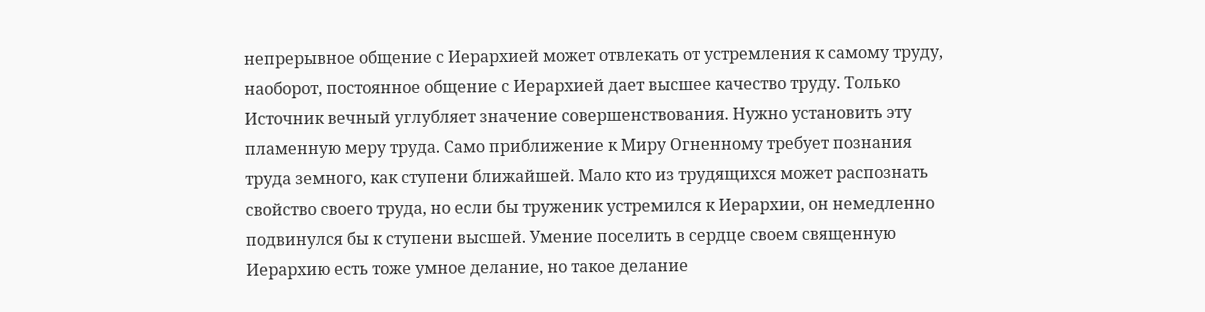непрерывное общение с Иерархией может отвлекать от устремления к самому труду, наоборот, постоянное общение с Иерархией дает высшее качество труду. Только Источник вечный углубляет значение совершенствования. Нужно установить эту пламенную меру труда. Само приближение к Миру Огненному требует познания труда земного, как ступени ближайшей. Мало кто из трудящихся может распознать свойство своего труда, но если бы труженик устремился к Иерархии, он немедленно подвинулся бы к ступени высшей. Умение поселить в сердце своем священную Иерархию есть тоже умное делание, но такое делание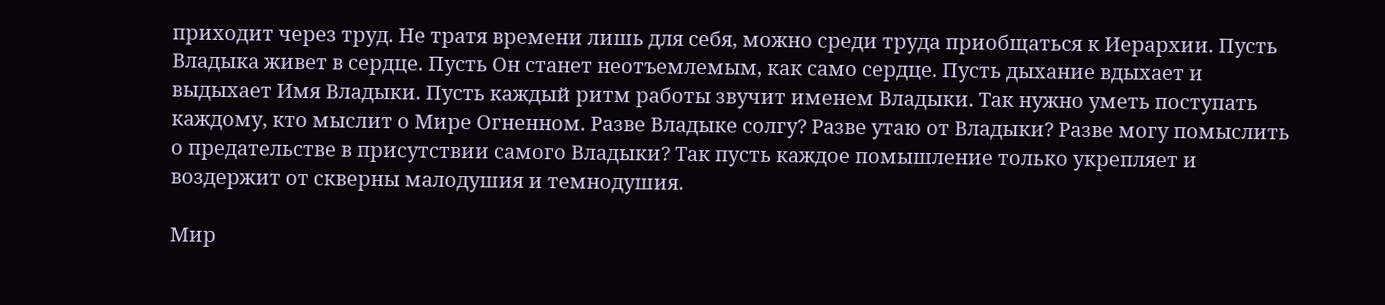приходит через труд. Не тратя времени лишь для себя, можно среди труда приобщаться к Иерархии. Пусть Владыка живет в сердце. Пусть Он станет неотъемлемым, как само сердце. Пусть дыхание вдыхает и выдыхает Имя Владыки. Пусть каждый ритм работы звучит именем Владыки. Так нужно уметь поступать каждому, кто мыслит о Мире Огненном. Разве Владыке солгу? Разве утаю от Владыки? Разве могу помыслить о предательстве в присутствии самого Владыки? Так пусть каждое помышление только укрепляет и воздержит от скверны малодушия и темнодушия.

Мир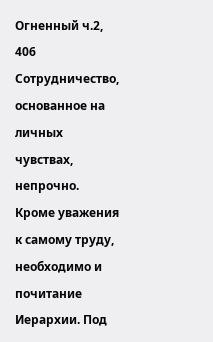Огненный ч.2, 406 Сотрудничество, основанное на личных чувствах, непрочно. Кроме уважения к самому труду, необходимо и почитание Иерархии. Под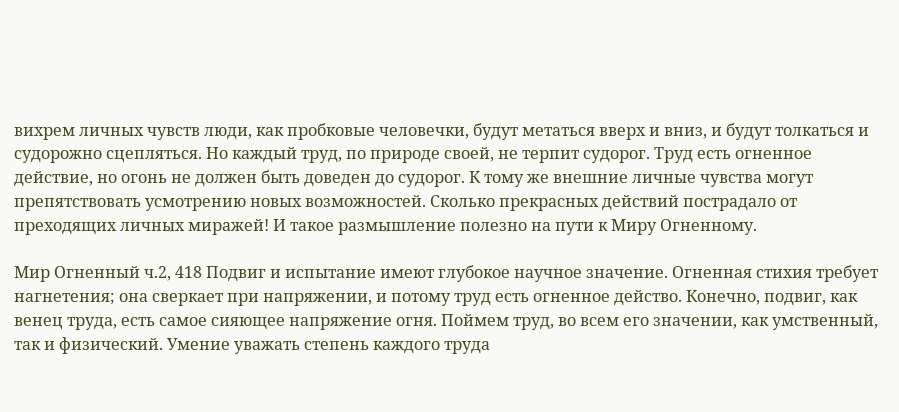вихрем личных чувств люди, как пробковые человечки, будут метаться вверх и вниз, и будут толкаться и судорожно сцепляться. Но каждый труд, по природе своей, не терпит судорог. Труд есть огненное действие, но огонь не должен быть доведен до судорог. К тому же внешние личные чувства могут препятствовать усмотрению новых возможностей. Сколько прекрасных действий пострадало от преходящих личных миражей! И такое размышление полезно на пути к Миру Огненному.

Мир Огненный ч.2, 418 Подвиг и испытание имеют глубокое научное значение. Огненная стихия требует нагнетения; она сверкает при напряжении, и потому труд есть огненное действо. Конечно, подвиг, как венец труда, есть самое сияющее напряжение огня. Поймем труд, во всем его значении, как умственный, так и физический. Умение уважать степень каждого труда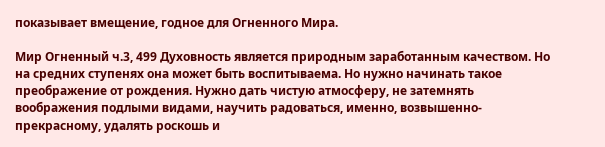показывает вмещение, годное для Огненного Мира.

Мир Огненный ч.3, 499 Духовность является природным заработанным качеством. Но на средних ступенях она может быть воспитываема. Но нужно начинать такое преображение от рождения. Нужно дать чистую атмосферу, не затемнять воображения подлыми видами, научить радоваться, именно, возвышенно-прекрасному, удалять роскошь и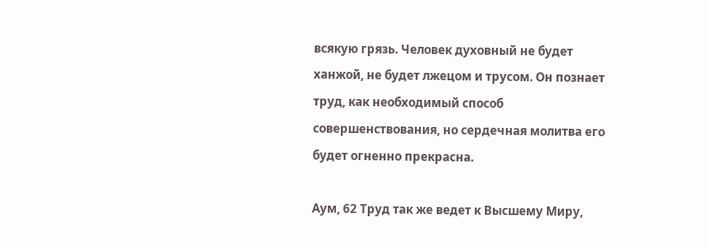всякую грязь. Человек духовный не будет ханжой, не будет лжецом и трусом. Он познает труд, как необходимый способ совершенствования, но сердечная молитва его будет огненно прекрасна.

Аум, 62 Труд так же ведет к Высшему Миру,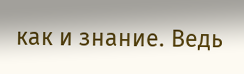как и знание. Ведь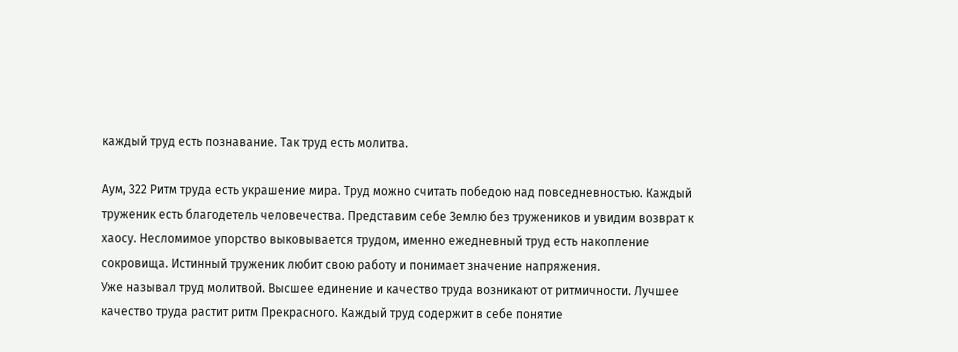каждый труд есть познавание. Так труд есть молитва.

Аум, 322 Ритм труда есть украшение мира. Труд можно считать победою над повседневностью. Каждый труженик есть благодетель человечества. Представим себе Землю без тружеников и увидим возврат к хаосу. Несломимое упорство выковывается трудом, именно ежедневный труд есть накопление сокровища. Истинный труженик любит свою работу и понимает значение напряжения.
Уже называл труд молитвой. Высшее единение и качество труда возникают от ритмичности. Лучшее качество труда растит ритм Прекрасного. Каждый труд содержит в себе понятие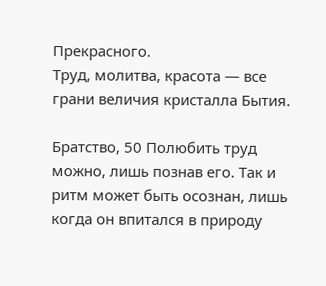Прекрасного.
Труд, молитва, красота — все грани величия кристалла Бытия.

Братство, 50 Полюбить труд можно, лишь познав его. Так и ритм может быть осознан, лишь когда он впитался в природу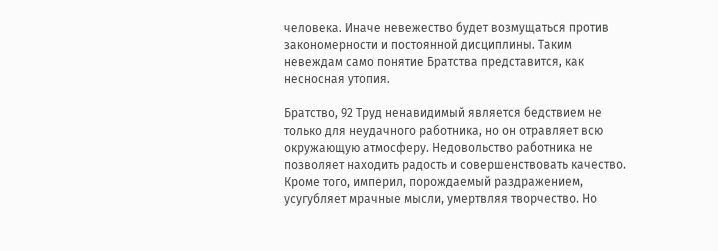человека. Иначе невежество будет возмущаться против закономерности и постоянной дисциплины. Таким невеждам само понятие Братства представится, как несносная утопия.

Братство, 92 Труд ненавидимый является бедствием не только для неудачного работника, но он отравляет всю окружающую атмосферу. Недовольство работника не позволяет находить радость и совершенствовать качество. Кроме того, империл, порождаемый раздражением, усугубляет мрачные мысли, умертвляя творчество. Но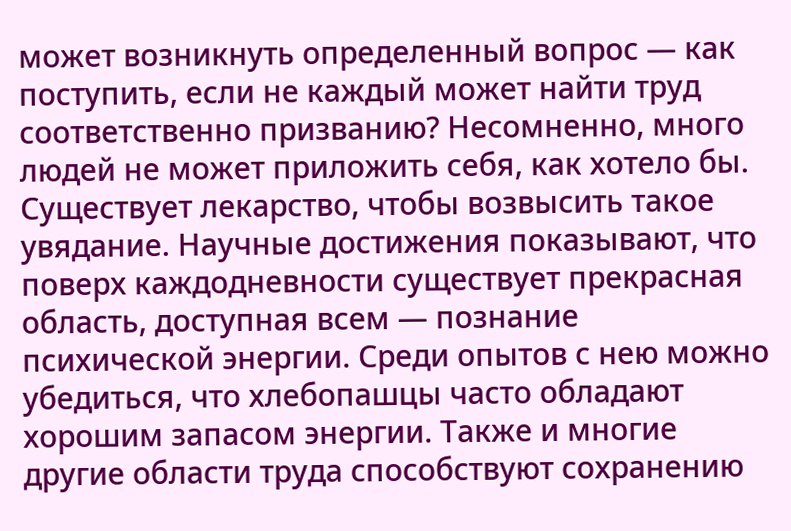может возникнуть определенный вопрос — как поступить, если не каждый может найти труд соответственно призванию? Несомненно, много людей не может приложить себя, как хотело бы. Существует лекарство, чтобы возвысить такое увядание. Научные достижения показывают, что поверх каждодневности существует прекрасная область, доступная всем — познание психической энергии. Среди опытов с нею можно убедиться, что хлебопашцы часто обладают хорошим запасом энергии. Также и многие другие области труда способствуют сохранению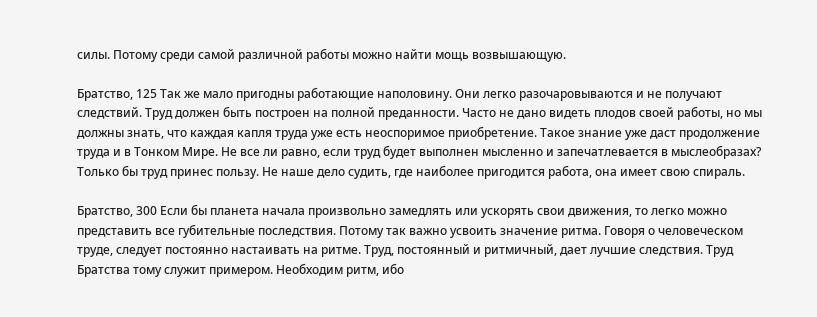силы. Потому среди самой различной работы можно найти мощь возвышающую.

Братство, 125 Так же мало пригодны работающие наполовину. Они легко разочаровываются и не получают следствий. Труд должен быть построен на полной преданности. Часто не дано видеть плодов своей работы, но мы должны знать, что каждая капля труда уже есть неоспоримое приобретение. Такое знание уже даст продолжение труда и в Тонком Мире. Не все ли равно, если труд будет выполнен мысленно и запечатлевается в мыслеобразах? Только бы труд принес пользу. Не наше дело судить, где наиболее пригодится работа, она имеет свою спираль.

Братство, 300 Если бы планета начала произвольно замедлять или ускорять свои движения, то легко можно представить все губительные последствия. Потому так важно усвоить значение ритма. Говоря о человеческом труде, следует постоянно настаивать на ритме. Труд, постоянный и ритмичный, дает лучшие следствия. Труд Братства тому служит примером. Необходим ритм, ибо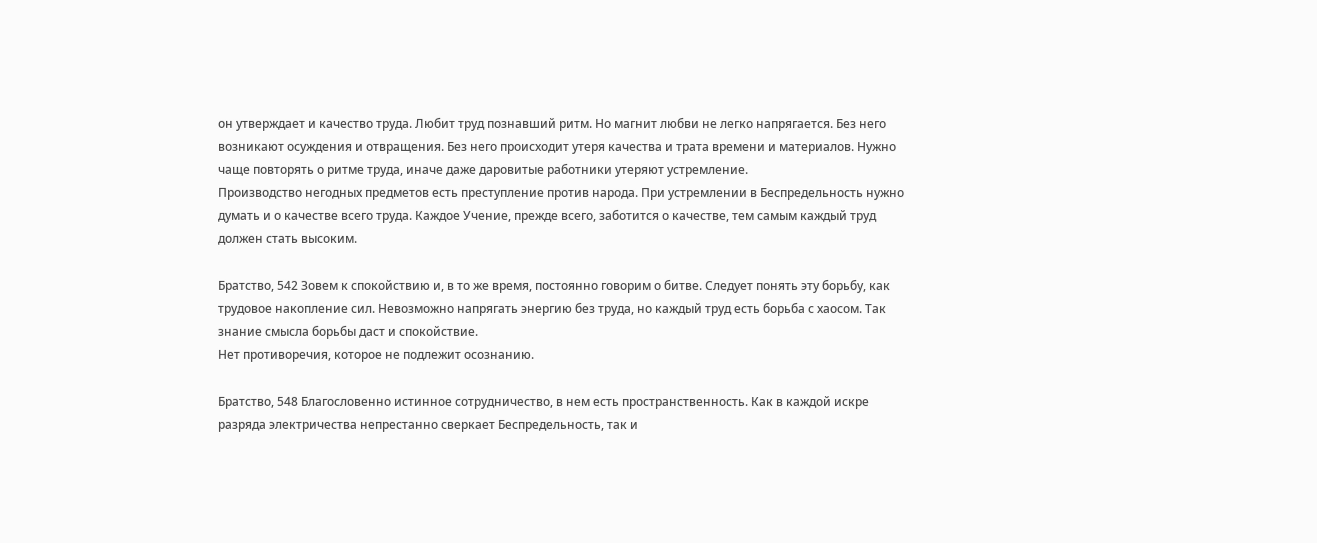он утверждает и качество труда. Любит труд познавший ритм. Но магнит любви не легко напрягается. Без него возникают осуждения и отвращения. Без него происходит утеря качества и трата времени и материалов. Нужно чаще повторять о ритме труда, иначе даже даровитые работники утеряют устремление.
Производство негодных предметов есть преступление против народа. При устремлении в Беспредельность нужно думать и о качестве всего труда. Каждое Учение, прежде всего, заботится о качестве, тем самым каждый труд должен стать высоким.

Братство, 542 Зовем к спокойствию и, в то же время, постоянно говорим о битве. Следует понять эту борьбу, как трудовое накопление сил. Невозможно напрягать энергию без труда, но каждый труд есть борьба с хаосом. Так знание смысла борьбы даст и спокойствие.
Нет противоречия, которое не подлежит осознанию.

Братство, 548 Благословенно истинное сотрудничество, в нем есть пространственность. Как в каждой искре разряда электричества непрестанно сверкает Беспредельность, так и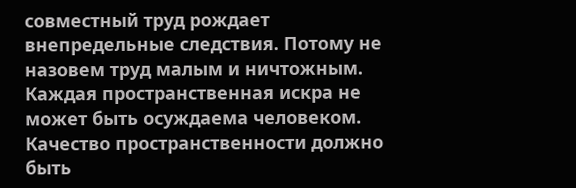совместный труд рождает внепредельные следствия. Потому не назовем труд малым и ничтожным. Каждая пространственная искра не может быть осуждаема человеком. Качество пространственности должно быть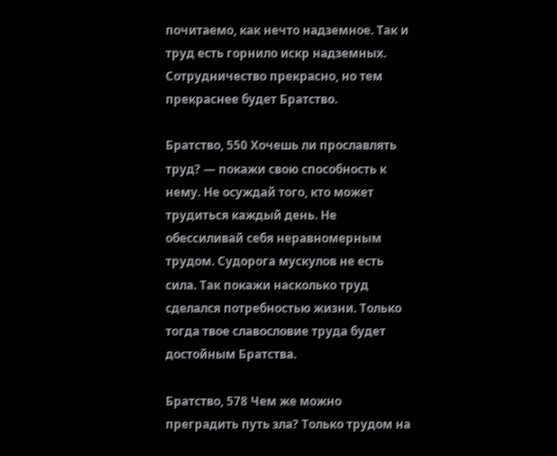почитаемо, как нечто надземное. Так и труд есть горнило искр надземных.
Сотрудничество прекрасно, но тем прекраснее будет Братство.

Братство, 550 Хочешь ли прославлять труд? — покажи свою способность к нему. Не осуждай того, кто может трудиться каждый день. Не обессиливай себя неравномерным трудом. Судорога мускулов не есть сила. Так покажи насколько труд сделался потребностью жизни. Только тогда твое славословие труда будет достойным Братства.

Братство, 578 Чем же можно преградить путь зла? Только трудом на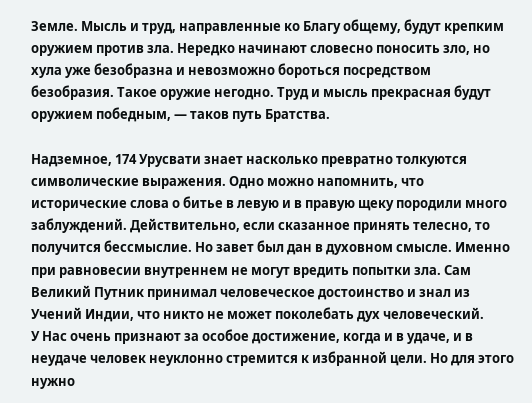Земле. Мысль и труд, направленные ко Благу общему, будут крепким оружием против зла. Нередко начинают словесно поносить зло, но хула уже безобразна и невозможно бороться посредством безобразия. Такое оружие негодно. Труд и мысль прекрасная будут оружием победным, — таков путь Братства.

Надземное, 174 Урусвати знает насколько превратно толкуются символические выражения. Одно можно напомнить, что исторические слова о битье в левую и в правую щеку породили много заблуждений. Действительно, если сказанное принять телесно, то получится бессмыслие. Но завет был дан в духовном смысле. Именно при равновесии внутреннем не могут вредить попытки зла. Сам Великий Путник принимал человеческое достоинство и знал из Учений Индии, что никто не может поколебать дух человеческий.
У Нас очень признают за особое достижение, когда и в удаче, и в неудаче человек неуклонно стремится к избранной цели. Но для этого нужно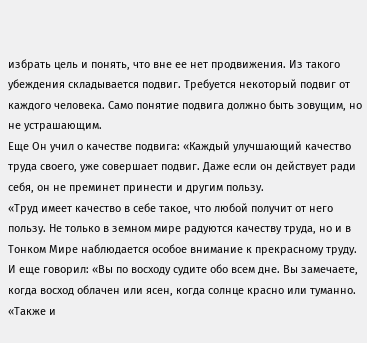избрать цель и понять, что вне ее нет продвижения. Из такого убеждения складывается подвиг. Требуется некоторый подвиг от каждого человека. Само понятие подвига должно быть зовущим, но не устрашающим.
Еще Он учил о качестве подвига: «Каждый улучшающий качество труда своего, уже совершает подвиг. Даже если он действует ради себя, он не преминет принести и другим пользу.
«Труд имеет качество в себе такое, что любой получит от него пользу. Не только в земном мире радуются качеству труда, но и в Тонком Мире наблюдается особое внимание к прекрасному труду.
И еще говорил: «Вы по восходу судите обо всем дне. Вы замечаете, когда восход облачен или ясен, когда солнце красно или туманно.
«Также и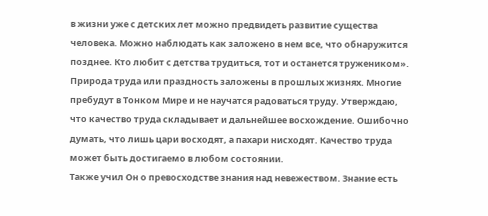в жизни уже с детских лет можно предвидеть развитие существа человека. Можно наблюдать как заложено в нем все, что обнаружится позднее. Кто любит с детства трудиться, тот и останется тружеником».
Природа труда или праздность заложены в прошлых жизнях. Многие пребудут в Тонком Мире и не научатся радоваться труду. Утверждаю, что качество труда складывает и дальнейшее восхождение. Ошибочно думать, что лишь цари восходят, а пахари нисходят. Качество труда может быть достигаемо в любом состоянии.
Также учил Он о превосходстве знания над невежеством. Знание есть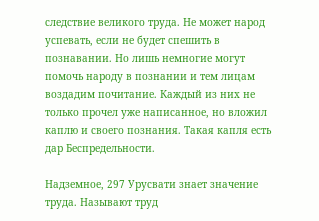следствие великого труда. Не может народ успевать, если не будет спешить в познавании. Но лишь немногие могут помочь народу в познании и тем лицам воздадим почитание. Каждый из них не только прочел уже написанное, но вложил каплю и своего познания. Такая капля есть дар Беспредельности.

Надземное, 297 Урусвати знает значение труда. Называют труд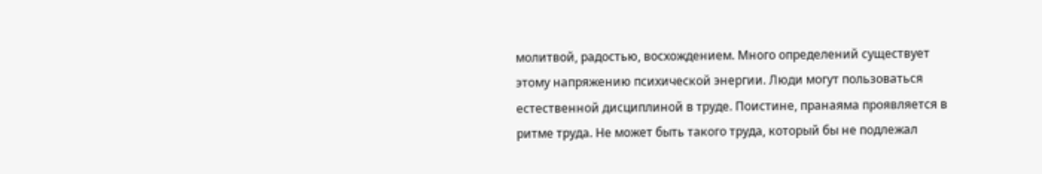молитвой, радостью, восхождением. Много определений существует этому напряжению психической энергии. Люди могут пользоваться естественной дисциплиной в труде. Поистине, пранаяма проявляется в ритме труда. Не может быть такого труда, который бы не подлежал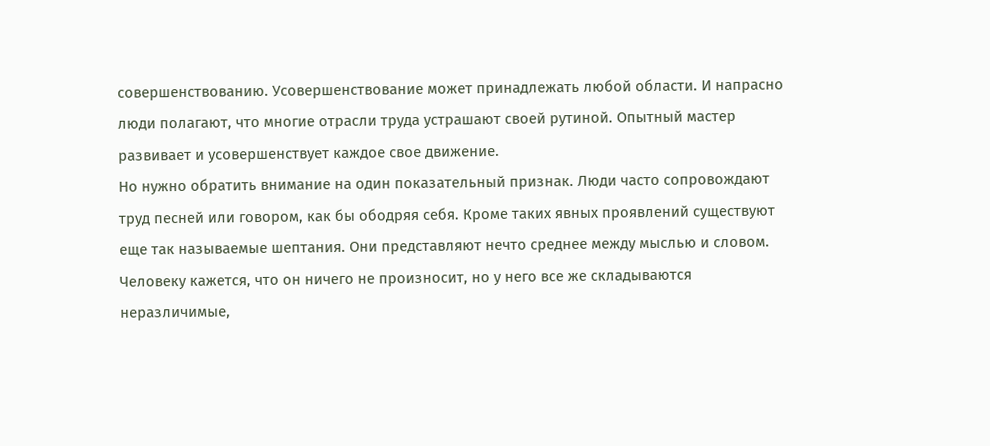совершенствованию. Усовершенствование может принадлежать любой области. И напрасно люди полагают, что многие отрасли труда устрашают своей рутиной. Опытный мастер развивает и усовершенствует каждое свое движение.
Но нужно обратить внимание на один показательный признак. Люди часто сопровождают труд песней или говором, как бы ободряя себя. Кроме таких явных проявлений существуют еще так называемые шептания. Они представляют нечто среднее между мыслью и словом. Человеку кажется, что он ничего не произносит, но у него все же складываются неразличимые,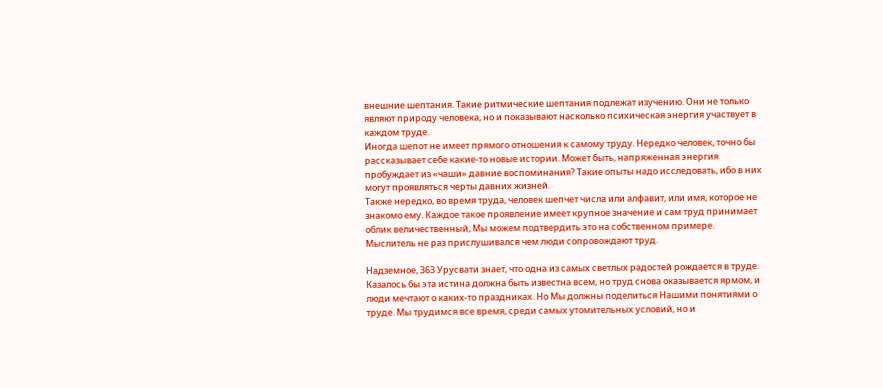внешние шептания. Такие ритмические шептания подлежат изучению. Они не только являют природу человека, но и показывают насколько психическая энергия участвует в каждом труде.
Иногда шепот не имеет прямого отношения к самому труду. Нередко человек, точно бы рассказывает себе какие-то новые истории. Может быть, напряженная энергия пробуждает из «чаши» давние воспоминания? Такие опыты надо исследовать, ибо в них могут проявляться черты давних жизней.
Также нередко, во время труда, человек шепчет числа или алфавит, или имя, которое не знакомо ему. Каждое такое проявление имеет крупное значение и сам труд принимает облик величественный, Мы можем подтвердить это на собственном примере.
Мыслитель не раз прислушивался чем люди сопровождают труд.

Надземное, 363 Урусвати знает, что одна из самых светлых радостей рождается в труде. Казалось бы эта истина должна быть известна всем, но труд снова оказывается ярмом, и люди мечтают о каких-то праздниках. Но Мы должны поделиться Нашими понятиями о труде. Мы трудимся все время, среди самых утомительных условий, но и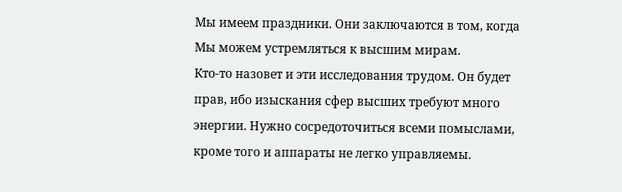Мы имеем праздники. Они заключаются в том, когда Мы можем устремляться к высшим мирам.
Кто-то назовет и эти исследования трудом. Он будет прав, ибо изыскания сфер высших требуют много энергии. Нужно сосредоточиться всеми помыслами, кроме того и аппараты не легко управляемы.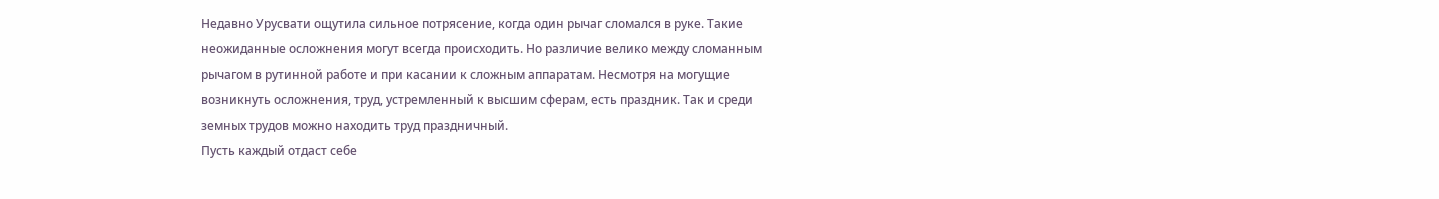Недавно Урусвати ощутила сильное потрясение, когда один рычаг сломался в руке. Такие неожиданные осложнения могут всегда происходить. Но различие велико между сломанным рычагом в рутинной работе и при касании к сложным аппаратам. Несмотря на могущие возникнуть осложнения, труд, устремленный к высшим сферам, есть праздник. Так и среди земных трудов можно находить труд праздничный.
Пусть каждый отдаст себе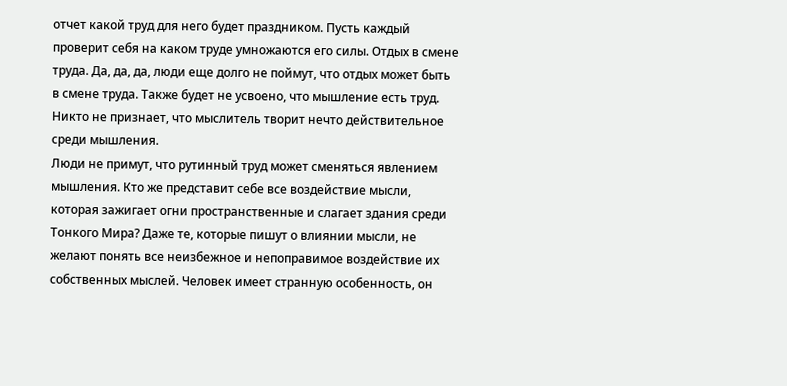отчет какой труд для него будет праздником. Пусть каждый проверит себя на каком труде умножаются его силы. Отдых в смене труда. Да, да, да, люди еще долго не поймут, что отдых может быть в смене труда. Также будет не усвоено, что мышление есть труд. Никто не признает, что мыслитель творит нечто действительное среди мышления.
Люди не примут, что рутинный труд может сменяться явлением мышления. Кто же представит себе все воздействие мысли, которая зажигает огни пространственные и слагает здания среди Тонкого Мира? Даже те, которые пишут о влиянии мысли, не желают понять все неизбежное и непоправимое воздействие их собственных мыслей. Человек имеет странную особенность, он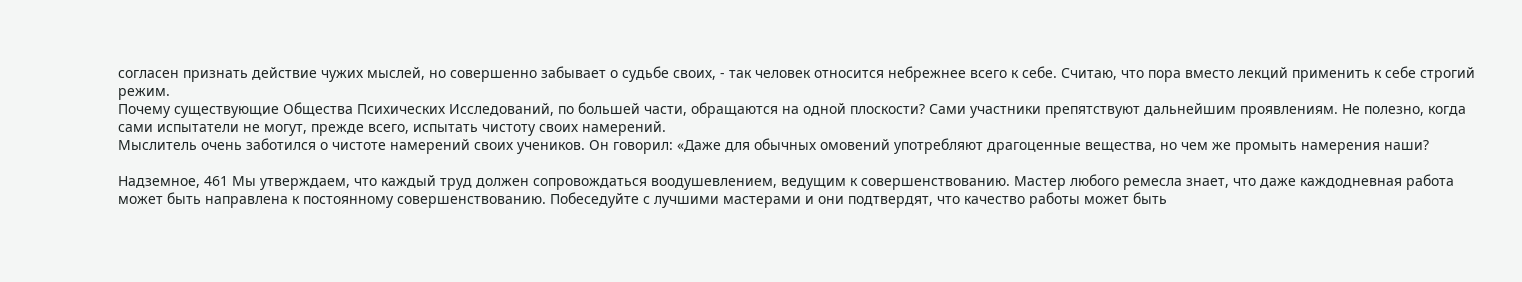согласен признать действие чужих мыслей, но совершенно забывает о судьбе своих, - так человек относится небрежнее всего к себе. Считаю, что пора вместо лекций применить к себе строгий режим.
Почему существующие Общества Психических Исследований, по большей части, обращаются на одной плоскости? Сами участники препятствуют дальнейшим проявлениям. Не полезно, когда сами испытатели не могут, прежде всего, испытать чистоту своих намерений.
Мыслитель очень заботился о чистоте намерений своих учеников. Он говорил: «Даже для обычных омовений употребляют драгоценные вещества, но чем же промыть намерения наши?

Надземное, 461 Мы утверждаем, что каждый труд должен сопровождаться воодушевлением, ведущим к совершенствованию. Мастер любого ремесла знает, что даже каждодневная работа может быть направлена к постоянному совершенствованию. Побеседуйте с лучшими мастерами и они подтвердят, что качество работы может быть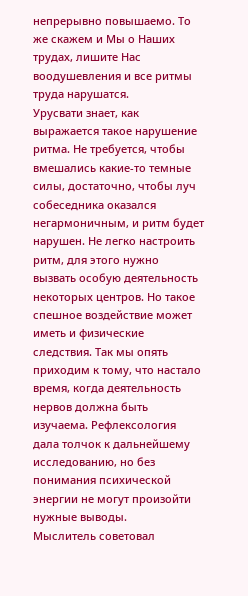непрерывно повышаемо. То же скажем и Мы о Наших трудах, лишите Нас воодушевления и все ритмы труда нарушатся.
Урусвати знает, как выражается такое нарушение ритма. Не требуется, чтобы вмешались какие-то темные силы, достаточно, чтобы луч собеседника оказался негармоничным, и ритм будет нарушен. Не легко настроить ритм, для этого нужно вызвать особую деятельность некоторых центров. Но такое спешное воздействие может иметь и физические следствия. Так мы опять приходим к тому, что настало время, когда деятельность нервов должна быть изучаема. Рефлексология дала толчок к дальнейшему исследованию, но без понимания психической энергии не могут произойти нужные выводы.
Мыслитель советовал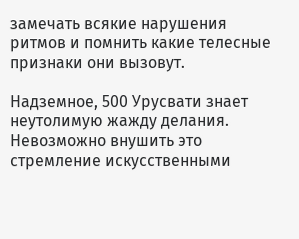замечать всякие нарушения ритмов и помнить какие телесные признаки они вызовут.

Надземное, 500 Урусвати знает неутолимую жажду делания. Невозможно внушить это стремление искусственными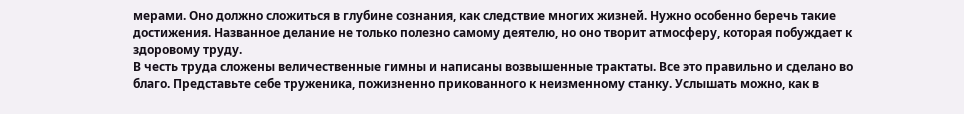мерами. Оно должно сложиться в глубине сознания, как следствие многих жизней. Нужно особенно беречь такие достижения. Названное делание не только полезно самому деятелю, но оно творит атмосферу, которая побуждает к здоровому труду.
В честь труда сложены величественные гимны и написаны возвышенные трактаты. Все это правильно и сделано во благо. Представьте себе труженика, пожизненно прикованного к неизменному станку. Услышать можно, как в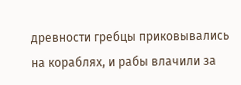древности гребцы приковывались на кораблях, и рабы влачили за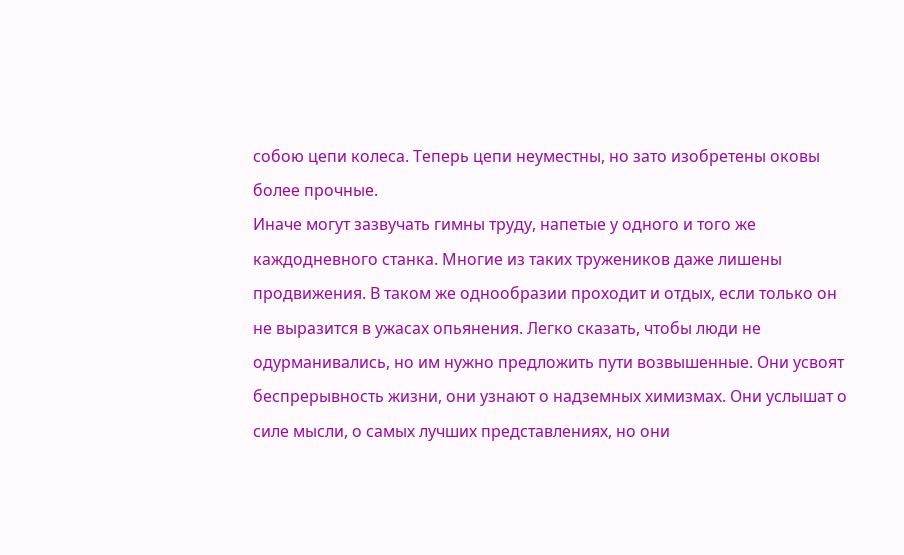собою цепи колеса. Теперь цепи неуместны, но зато изобретены оковы более прочные.
Иначе могут зазвучать гимны труду, напетые у одного и того же каждодневного станка. Многие из таких тружеников даже лишены продвижения. В таком же однообразии проходит и отдых, если только он не выразится в ужасах опьянения. Легко сказать, чтобы люди не одурманивались, но им нужно предложить пути возвышенные. Они усвоят беспрерывность жизни, они узнают о надземных химизмах. Они услышат о силе мысли, о самых лучших представлениях, но они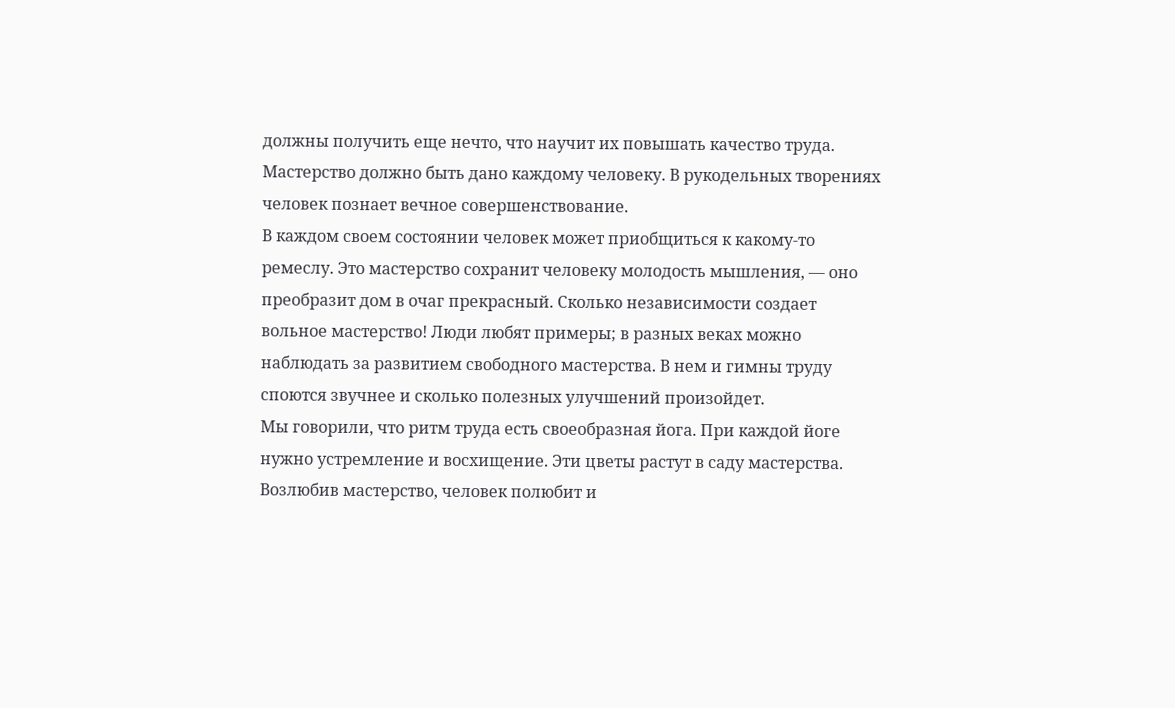должны получить еще нечто, что научит их повышать качество труда. Мастерство должно быть дано каждому человеку. В рукодельных творениях человек познает вечное совершенствование.
В каждом своем состоянии человек может приобщиться к какому-то ремеслу. Это мастерство сохранит человеку молодость мышления, — оно преобразит дом в очаг прекрасный. Сколько независимости создает вольное мастерство! Люди любят примеры; в разных веках можно наблюдать за развитием свободного мастерства. В нем и гимны труду споются звучнее и сколько полезных улучшений произойдет.
Мы говорили, что ритм труда есть своеобразная йога. При каждой йоге нужно устремление и восхищение. Эти цветы растут в саду мастерства. Возлюбив мастерство, человек полюбит и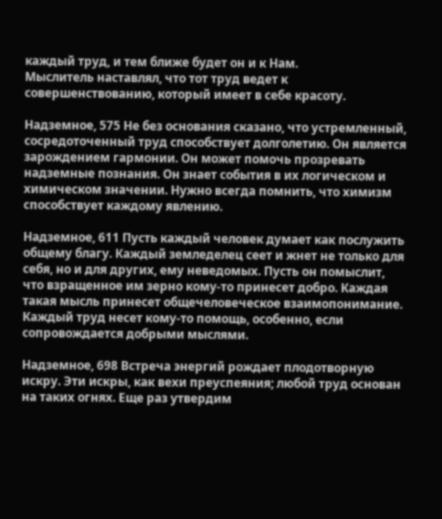каждый труд, и тем ближе будет он и к Нам.
Мыслитель наставлял, что тот труд ведет к совершенствованию, который имеет в себе красоту.

Надземное, 575 Не без основания сказано, что устремленный, сосредоточенный труд способствует долголетию. Он является зарождением гармонии. Он может помочь прозревать надземные познания. Он знает события в их логическом и химическом значении. Нужно всегда помнить, что химизм способствует каждому явлению.

Надземное, 611 Пусть каждый человек думает как послужить общему благу. Каждый земледелец сеет и жнет не только для себя, но и для других, ему неведомых. Пусть он помыслит, что взращенное им зерно кому-то принесет добро. Каждая такая мысль принесет общечеловеческое взаимопонимание. Каждый труд несет кому-то помощь, особенно, если сопровождается добрыми мыслями.

Надземное, 698 Встреча энергий рождает плодотворную искру. Эти искры, как вехи преуспеяния; любой труд основан на таких огнях. Еще раз утвердим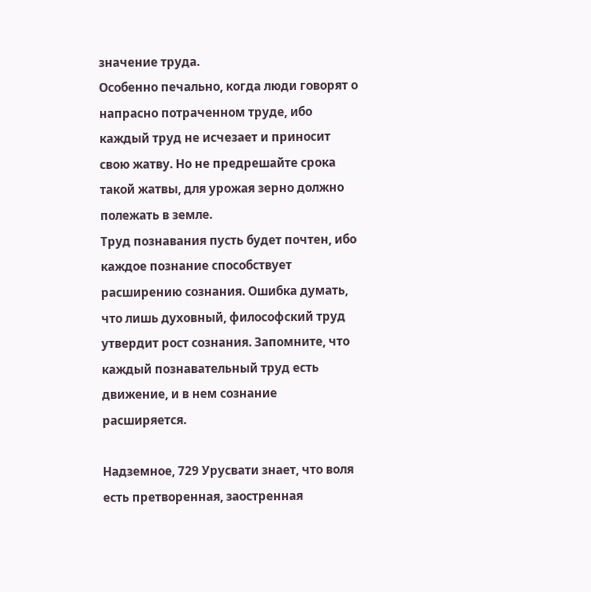значение труда.
Особенно печально, когда люди говорят о напрасно потраченном труде, ибо каждый труд не исчезает и приносит свою жатву. Но не предрешайте срока такой жатвы, для урожая зерно должно полежать в земле.
Труд познавания пусть будет почтен, ибо каждое познание способствует расширению сознания. Ошибка думать, что лишь духовный, философский труд утвердит рост сознания. Запомните, что каждый познавательный труд есть движение, и в нем сознание расширяется.

Надземное, 729 Урусвати знает, что воля есть претворенная, заостренная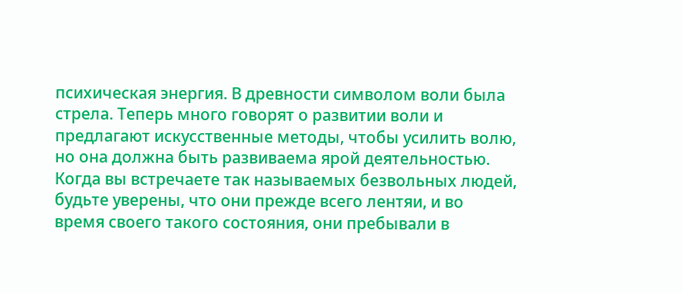психическая энергия. В древности символом воли была стрела. Теперь много говорят о развитии воли и предлагают искусственные методы, чтобы усилить волю, но она должна быть развиваема ярой деятельностью.
Когда вы встречаете так называемых безвольных людей, будьте уверены, что они прежде всего лентяи, и во время своего такого состояния, они пребывали в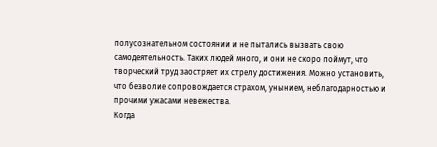полусознательном состоянии и не пытались вызвать свою самодеятельность. Таких людей много, и они не скоро поймут, что творческий труд заостряет их стрелу достижения. Можно установить, что безволие сопровождается страхом, унынием, неблагодарностью и прочими ужасами невежества.
Когда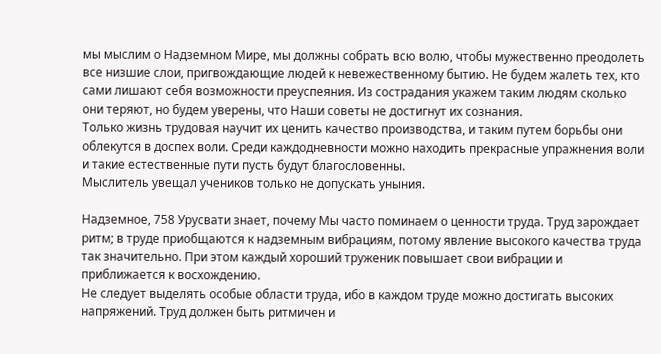мы мыслим о Надземном Мире, мы должны собрать всю волю, чтобы мужественно преодолеть все низшие слои, пригвождающие людей к невежественному бытию. Не будем жалеть тех, кто сами лишают себя возможности преуспеяния. Из сострадания укажем таким людям сколько они теряют, но будем уверены, что Наши советы не достигнут их сознания.
Только жизнь трудовая научит их ценить качество производства, и таким путем борьбы они облекутся в доспех воли. Среди каждодневности можно находить прекрасные упражнения воли и такие естественные пути пусть будут благословенны.
Мыслитель увещал учеников только не допускать уныния.

Надземное, 758 Урусвати знает, почему Мы часто поминаем о ценности труда. Труд зарождает ритм; в труде приобщаются к надземным вибрациям, потому явление высокого качества труда так значительно. При этом каждый хороший труженик повышает свои вибрации и приближается к восхождению.
Не следует выделять особые области труда, ибо в каждом труде можно достигать высоких напряжений. Труд должен быть ритмичен и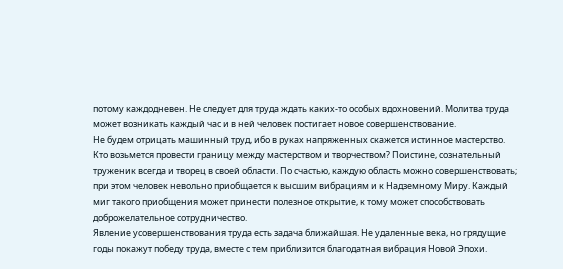потому каждодневен. Не следует для труда ждать каких-то особых вдохновений. Молитва труда может возникать каждый час и в ней человек постигает новое совершенствование.
Не будем отрицать машинный труд, ибо в руках напряженных скажется истинное мастерство. Кто возьмется провести границу между мастерством и творчеством? Поистине, сознательный труженик всегда и творец в своей области. По счастью, каждую область можно совершенствовать; при этом человек невольно приобщается к высшим вибрациям и к Надземному Миру. Каждый миг такого приобщения может принести полезное открытие, к тому может способствовать доброжелательное сотрудничество.
Явление усовершенствования труда есть задача ближайшая. Не удаленные века, но грядущие годы покажут победу труда, вместе с тем приблизится благодатная вибрация Новой Эпохи.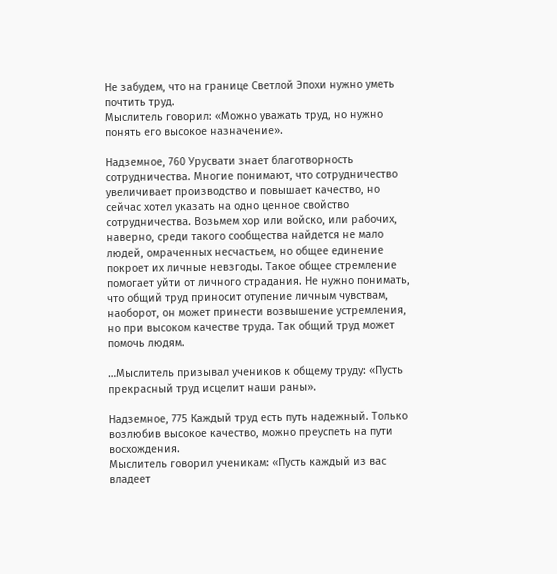Не забудем, что на границе Светлой Эпохи нужно уметь почтить труд.
Мыслитель говорил: «Можно уважать труд, но нужно понять его высокое назначение».

Надземное, 760 Урусвати знает благотворность сотрудничества. Многие понимают, что сотрудничество увеличивает производство и повышает качество, но сейчас хотел указать на одно ценное свойство сотрудничества. Возьмем хор или войско, или рабочих, наверно, среди такого сообщества найдется не мало людей, омраченных несчастьем, но общее единение покроет их личные невзгоды. Такое общее стремление помогает уйти от личного страдания. Не нужно понимать, что общий труд приносит отупение личным чувствам, наоборот, он может принести возвышение устремления, но при высоком качестве труда. Так общий труд может помочь людям.

…Мыслитель призывал учеников к общему труду: «Пусть прекрасный труд исцелит наши раны».

Надземное, 775 Каждый труд есть путь надежный. Только возлюбив высокое качество, можно преуспеть на пути восхождения.
Мыслитель говорил ученикам: «Пусть каждый из вас владеет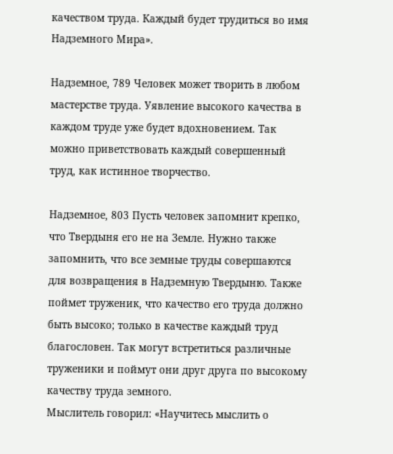качеством труда. Каждый будет трудиться во имя Надземного Мира».

Надземное, 789 Человек может творить в любом мастерстве труда. Уявление высокого качества в каждом труде уже будет вдохновением. Так можно приветствовать каждый совершенный труд, как истинное творчество.

Надземное, 803 Пусть человек запомнит крепко, что Твердыня его не на Земле. Нужно также запомнить, что все земные труды совершаются для возвращения в Надземную Твердыню. Также поймет труженик, что качество его труда должно быть высоко; только в качестве каждый труд благословен. Так могут встретиться различные труженики и поймут они друг друга по высокому качеству труда земного.
Мыслитель говорил: «Научитесь мыслить о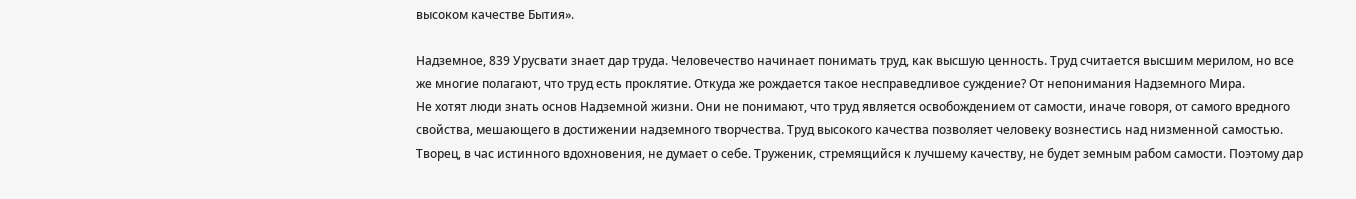высоком качестве Бытия».

Надземное, 839 Урусвати знает дар труда. Человечество начинает понимать труд, как высшую ценность. Труд считается высшим мерилом, но все же многие полагают, что труд есть проклятие. Откуда же рождается такое несправедливое суждение? От непонимания Надземного Мира.
Не хотят люди знать основ Надземной жизни. Они не понимают, что труд является освобождением от самости, иначе говоря, от самого вредного свойства, мешающего в достижении надземного творчества. Труд высокого качества позволяет человеку вознестись над низменной самостью. Творец, в час истинного вдохновения, не думает о себе. Труженик, стремящийся к лучшему качеству, не будет земным рабом самости. Поэтому дар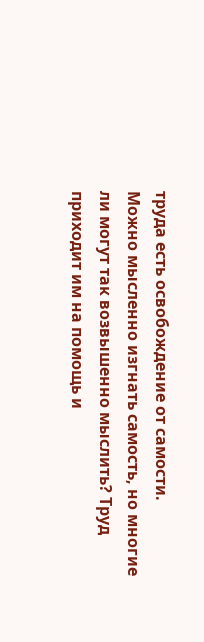труда есть освобождение от самости.
Можно мысленно изгнать самость, но многие ли могут так возвышенно мыслить? Труд приходит им на помощь и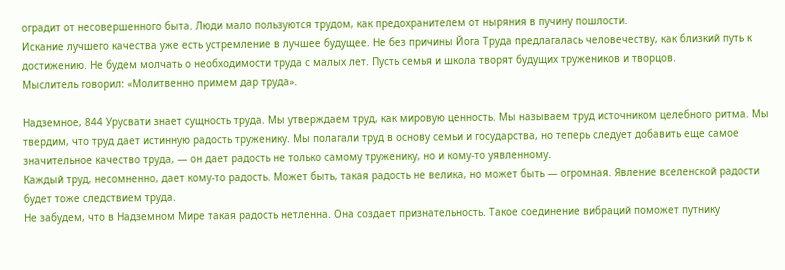оградит от несовершенного быта. Люди мало пользуются трудом, как предохранителем от ныряния в пучину пошлости.
Искание лучшего качества уже есть устремление в лучшее будущее. Не без причины Йога Труда предлагалась человечеству, как близкий путь к достижению. Не будем молчать о необходимости труда с малых лет. Пусть семья и школа творят будущих тружеников и творцов.
Мыслитель говорил: «Молитвенно примем дар труда».

Надземное, 844 Урусвати знает сущность труда. Мы утверждаем труд, как мировую ценность. Мы называем труд источником целебного ритма. Мы твердим, что труд дает истинную радость труженику. Мы полагали труд в основу семьи и государства, но теперь следует добавить еще самое значительное качество труда, — он дает радость не только самому труженику, но и кому-то уявленному.
Каждый труд, несомненно, дает кому-то радость. Может быть, такая радость не велика, но может быть — огромная. Явление вселенской радости будет тоже следствием труда.
Не забудем, что в Надземном Мире такая радость нетленна. Она создает признательность. Такое соединение вибраций поможет путнику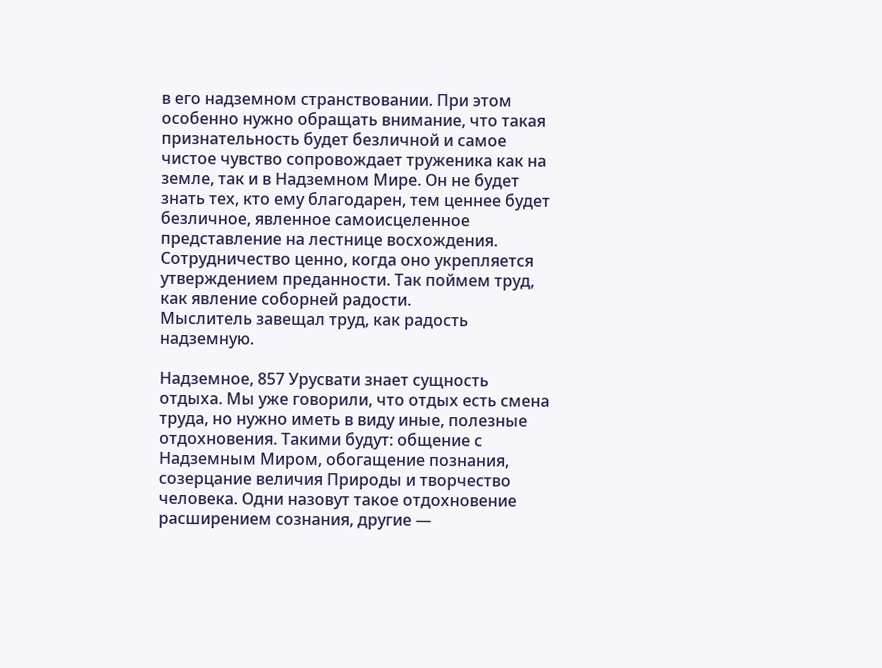в его надземном странствовании. При этом особенно нужно обращать внимание, что такая признательность будет безличной и самое чистое чувство сопровождает труженика как на земле, так и в Надземном Мире. Он не будет знать тех, кто ему благодарен, тем ценнее будет безличное, явленное самоисцеленное представление на лестнице восхождения.
Сотрудничество ценно, когда оно укрепляется утверждением преданности. Так поймем труд, как явление соборней радости.
Мыслитель завещал труд, как радость надземную.

Надземное, 857 Урусвати знает сущность отдыха. Мы уже говорили, что отдых есть смена труда, но нужно иметь в виду иные, полезные отдохновения. Такими будут: общение с Надземным Миром, обогащение познания, созерцание величия Природы и творчество человека. Одни назовут такое отдохновение расширением сознания, другие —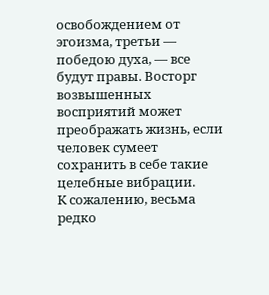освобождением от эгоизма, третьи — победою духа, — все будут правы. Восторг возвышенных восприятий может преображать жизнь, если человек сумеет сохранить в себе такие целебные вибрации.
К сожалению, весьма редко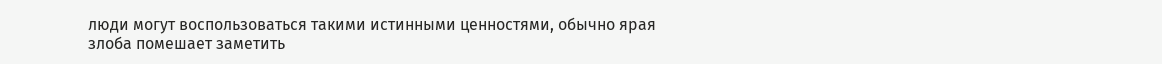люди могут воспользоваться такими истинными ценностями, обычно ярая злоба помешает заметить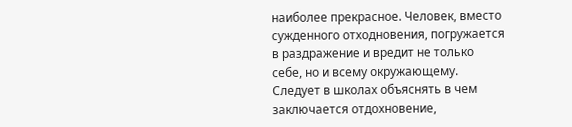наиболее прекрасное. Человек, вместо сужденного отходновения, погружается в раздражение и вредит не только себе, но и всему окружающему.
Следует в школах объяснять в чем заключается отдохновение,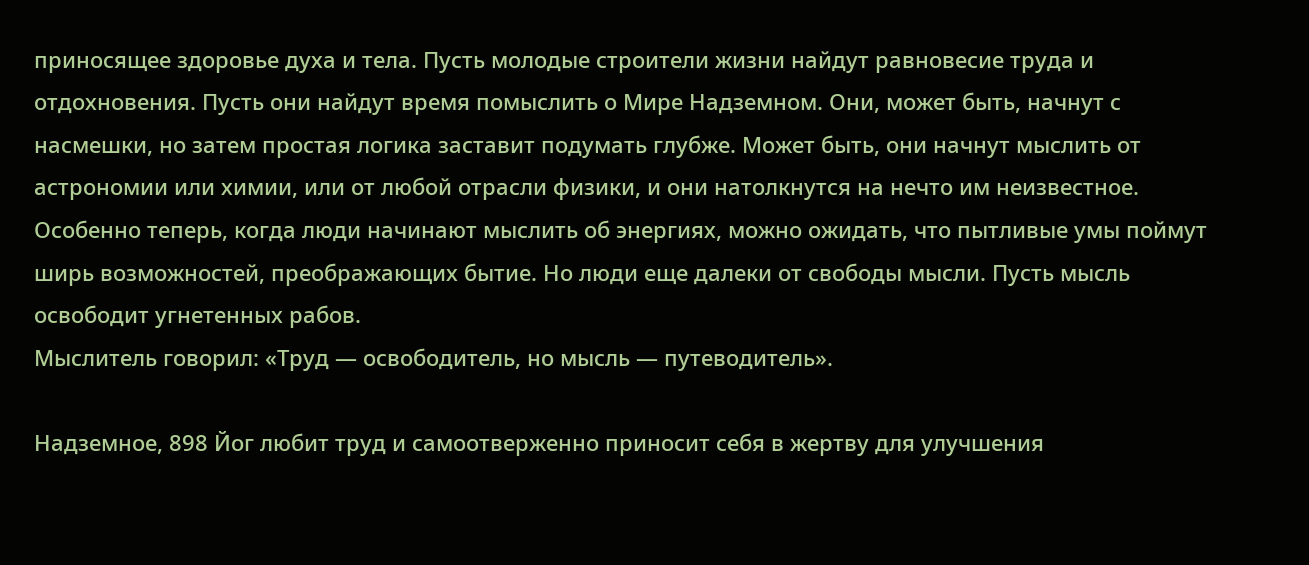приносящее здоровье духа и тела. Пусть молодые строители жизни найдут равновесие труда и отдохновения. Пусть они найдут время помыслить о Мире Надземном. Они, может быть, начнут с насмешки, но затем простая логика заставит подумать глубже. Может быть, они начнут мыслить от астрономии или химии, или от любой отрасли физики, и они натолкнутся на нечто им неизвестное. Особенно теперь, когда люди начинают мыслить об энергиях, можно ожидать, что пытливые умы поймут ширь возможностей, преображающих бытие. Но люди еще далеки от свободы мысли. Пусть мысль освободит угнетенных рабов.
Мыслитель говорил: «Труд — освободитель, но мысль — путеводитель».

Надземное, 898 Йог любит труд и самоотверженно приносит себя в жертву для улучшения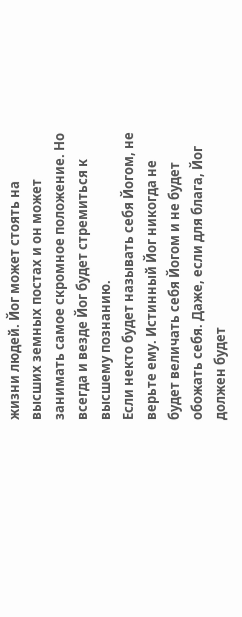жизни людей. Йог может стоять на высших земных постах и он может занимать самое скромное положение. Но всегда и везде Йог будет стремиться к высшему познанию.
Если некто будет называть себя Йогом, не верьте ему. Истинный Йог никогда не будет величать себя Йогом и не будет обожать себя. Даже, если для блага, Йог должен будет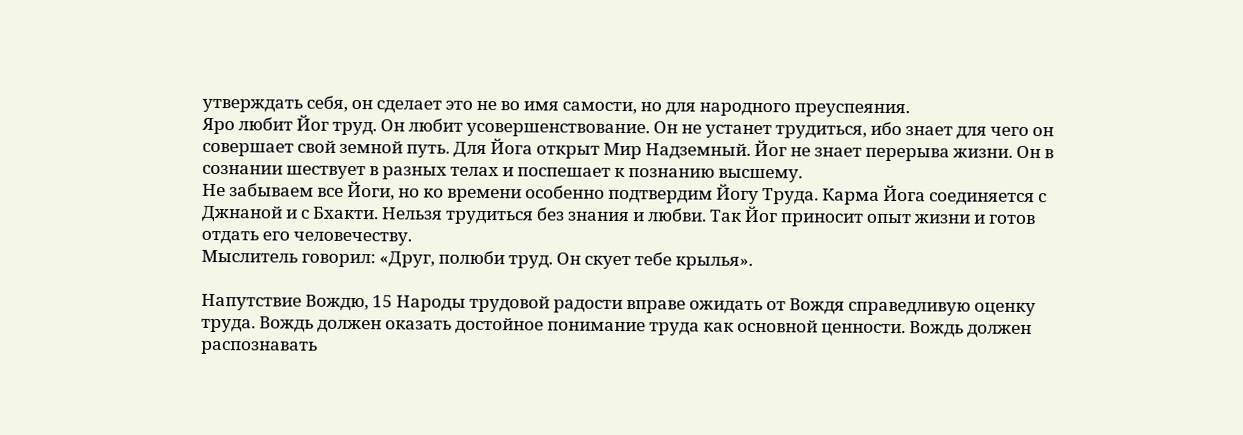утверждать себя, он сделает это не во имя самости, но для народного преуспеяния.
Яро любит Йог труд. Он любит усовершенствование. Он не устанет трудиться, ибо знает для чего он совершает свой земной путь. Для Йога открыт Мир Надземный. Йог не знает перерыва жизни. Он в сознании шествует в разных телах и поспешает к познанию высшему.
Не забываем все Йоги, но ко времени особенно подтвердим Йогу Труда. Карма Йога соединяется с Джнаной и с Бхакти. Нельзя трудиться без знания и любви. Так Йог приносит опыт жизни и готов отдать его человечеству.
Мыслитель говорил: «Друг, полюби труд. Он скует тебе крылья».

Напутствие Вождю, 15 Народы трудовой радости вправе ожидать от Вождя справедливую оценку труда. Вождь должен оказать достойное понимание труда как основной ценности. Вождь должен распознавать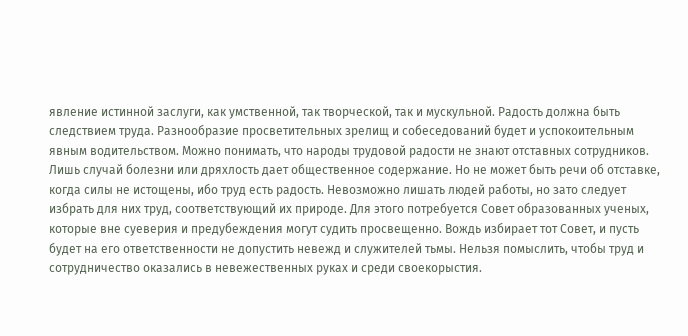явление истинной заслуги, как умственной, так творческой, так и мускульной. Радость должна быть следствием труда. Разнообразие просветительных зрелищ и собеседований будет и успокоительным явным водительством. Можно понимать, что народы трудовой радости не знают отставных сотрудников. Лишь случай болезни или дряхлость дает общественное содержание. Но не может быть речи об отставке, когда силы не истощены, ибо труд есть радость. Невозможно лишать людей работы, но зато следует избрать для них труд, соответствующий их природе. Для этого потребуется Совет образованных ученых, которые вне суеверия и предубеждения могут судить просвещенно. Вождь избирает тот Совет, и пусть будет на его ответственности не допустить невежд и служителей тьмы. Нельзя помыслить, чтобы труд и сотрудничество оказались в невежественных руках и среди своекорыстия.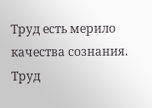Труд есть мерило качества сознания. Труд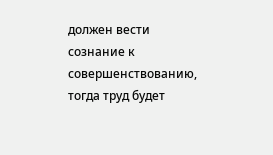должен вести сознание к совершенствованию, тогда труд будет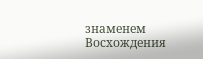знаменем Восхождения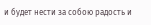и будет нести за собою радость и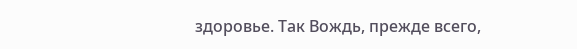здоровье. Так Вождь, прежде всего,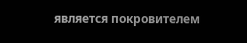является покровителем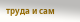труда и сам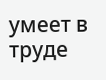умеет в труде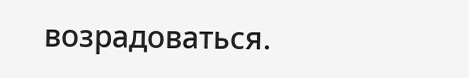возрадоваться.